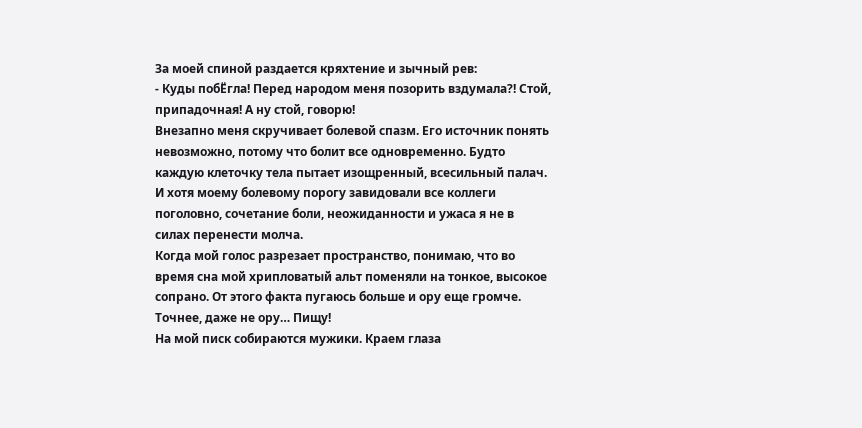За моей спиной раздается кряхтение и зычный рев:
- Куды побЁгла! Перед народом меня позорить вздумала?! Стой, припадочная! А ну стой, говорю!
Внезапно меня скручивает болевой спазм. Его источник понять невозможно, потому что болит все одновременно. Будто каждую клеточку тела пытает изощренный, всесильный палач.
И хотя моему болевому порогу завидовали все коллеги поголовно, сочетание боли, неожиданности и ужаса я не в силах перенести молча.
Когда мой голос разрезает пространство, понимаю, что во время сна мой хрипловатый альт поменяли на тонкое, высокое сопрано. От этого факта пугаюсь больше и ору еще громче. Точнее, даже не ору… Пищу!
На мой писк собираются мужики. Краем глаза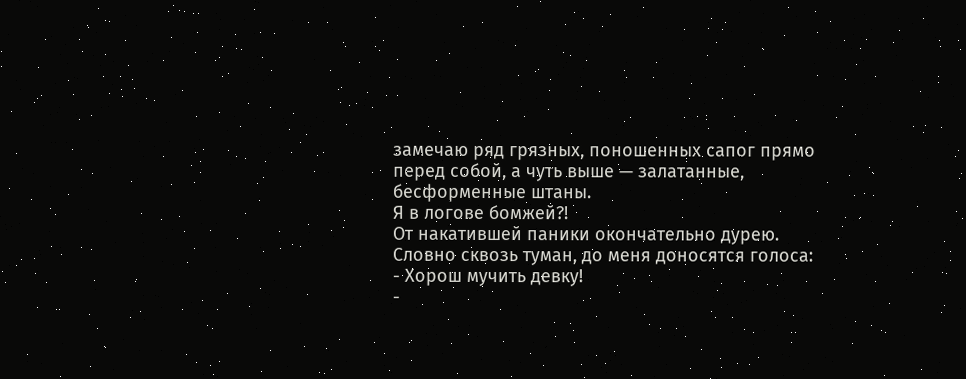замечаю ряд грязных, поношенных сапог прямо перед собой, а чуть выше — залатанные, бесформенные штаны.
Я в логове бомжей?!
От накатившей паники окончательно дурею.
Словно сквозь туман, до меня доносятся голоса:
- Хорош мучить девку!
-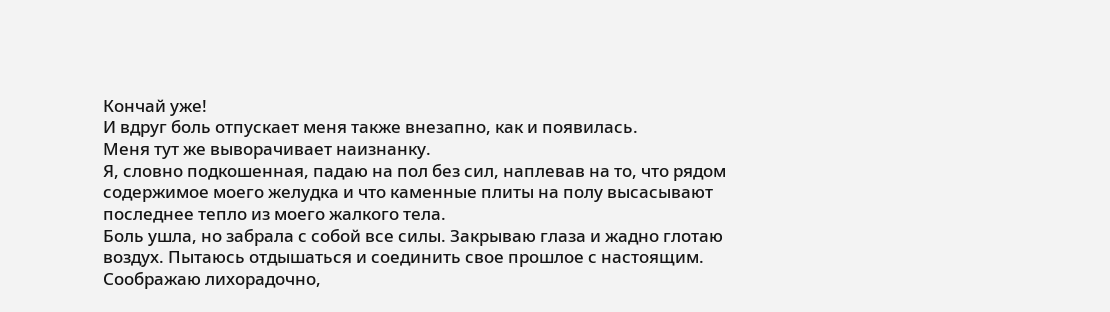Кончай уже!
И вдруг боль отпускает меня также внезапно, как и появилась.
Меня тут же выворачивает наизнанку.
Я, словно подкошенная, падаю на пол без сил, наплевав на то, что рядом содержимое моего желудка и что каменные плиты на полу высасывают последнее тепло из моего жалкого тела.
Боль ушла, но забрала с собой все силы. Закрываю глаза и жадно глотаю воздух. Пытаюсь отдышаться и соединить свое прошлое с настоящим. Соображаю лихорадочно,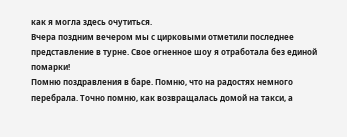как я могла здесь очутиться.
Вчера поздним вечером мы с цирковыми отметили последнее представление в турне. Свое огненное шоу я отработала без единой помарки!
Помню поздравления в баре. Помню, что на радостях немного перебрала. Точно помню, как возвращалась домой на такси, а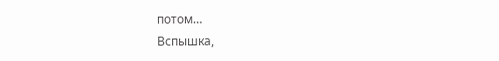потом…
Вспышка,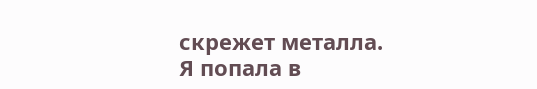скрежет металла.
Я попала в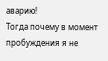аварию!
Тогда почему в момент пробуждения я не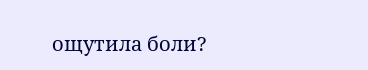ощутила боли?